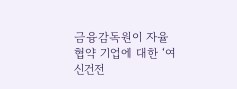금융감독원이 자율협약 기업에 대한 ‘여신건전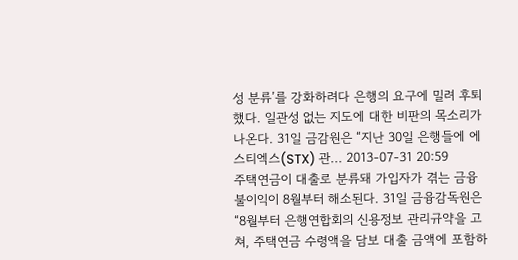성 분류’를 강화하려다 은행의 요구에 밀려 후퇴했다. 일관성 없는 지도에 대한 비판의 목소리가 나온다. 31일 금감원은 “지난 30일 은행들에 에스티엑스(STX) 관... 2013-07-31 20:59
주택연금이 대출로 분류돼 가입자가 겪는 금융 불이익이 8월부터 해소된다. 31일 금융감독원은 “8월부터 은행연합회의 신용정보 관리규약을 고쳐, 주택연금 수령액을 담보 대출 금액에 포함하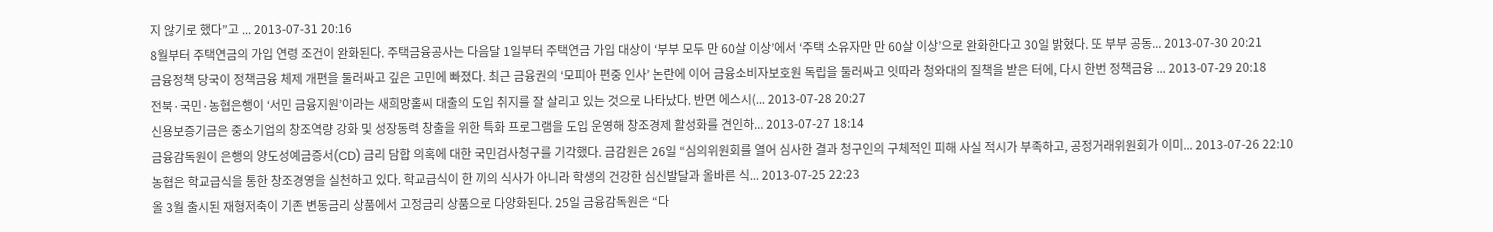지 않기로 했다”고 ... 2013-07-31 20:16
8월부터 주택연금의 가입 연령 조건이 완화된다. 주택금융공사는 다음달 1일부터 주택연금 가입 대상이 ‘부부 모두 만 60살 이상’에서 ‘주택 소유자만 만 60살 이상’으로 완화한다고 30일 밝혔다. 또 부부 공동... 2013-07-30 20:21
금융정책 당국이 정책금융 체제 개편을 둘러싸고 깊은 고민에 빠졌다. 최근 금융권의 ‘모피아 편중 인사’ 논란에 이어 금융소비자보호원 독립을 둘러싸고 잇따라 청와대의 질책을 받은 터에, 다시 한번 정책금융 ... 2013-07-29 20:18
전북·국민·농협은행이 ‘서민 금융지원’이라는 새희망홀씨 대출의 도입 취지를 잘 살리고 있는 것으로 나타났다. 반면 에스시(... 2013-07-28 20:27
신용보증기금은 중소기업의 창조역량 강화 및 성장동력 창출을 위한 특화 프로그램을 도입 운영해 창조경제 활성화를 견인하... 2013-07-27 18:14
금융감독원이 은행의 양도성예금증서(CD) 금리 담합 의혹에 대한 국민검사청구를 기각했다. 금감원은 26일 “심의위원회를 열어 심사한 결과 청구인의 구체적인 피해 사실 적시가 부족하고, 공정거래위원회가 이미... 2013-07-26 22:10
농협은 학교급식을 통한 창조경영을 실천하고 있다. 학교급식이 한 끼의 식사가 아니라 학생의 건강한 심신발달과 올바른 식... 2013-07-25 22:23
올 3월 출시된 재형저축이 기존 변동금리 상품에서 고정금리 상품으로 다양화된다. 25일 금융감독원은 “다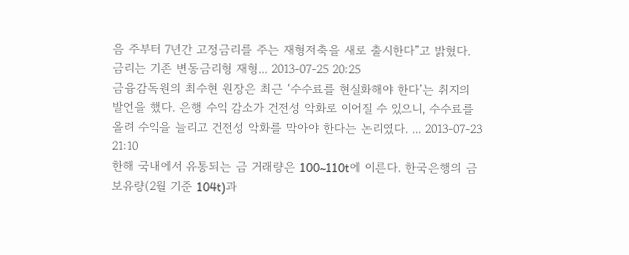음 주부터 7년간 고정금리를 주는 재형저축을 새로 출시한다”고 밝혔다. 금리는 기존 변동금리형 재형... 2013-07-25 20:25
금융감독원의 최수현 원장은 최근 ‘수수료를 현실화해야 한다’는 취지의 발언을 했다. 은행 수익 감소가 건전성 악화로 이어질 수 있으니, 수수료를 올려 수익을 늘리고 건전성 악화를 막아야 한다는 논리였다. ... 2013-07-23 21:10
한해 국내에서 유통되는 금 거래량은 100~110t에 이른다. 한국은행의 금 보유량(2월 기준 104t)과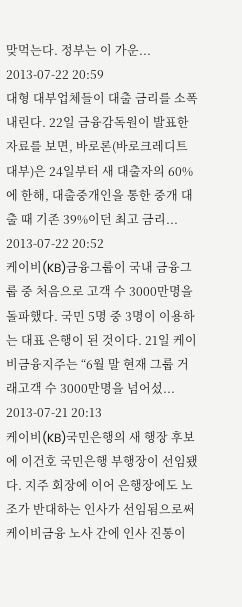맞먹는다. 정부는 이 가운... 2013-07-22 20:59
대형 대부업체들이 대출 금리를 소폭 내린다. 22일 금융감독원이 발표한 자료를 보면, 바로론(바로크레디트대부)은 24일부터 새 대출자의 60%에 한해, 대출중개인을 통한 중개 대출 때 기존 39%이던 최고 금리... 2013-07-22 20:52
케이비(KB)금융그룹이 국내 금융그룹 중 처음으로 고객 수 3000만명을 돌파했다. 국민 5명 중 3명이 이용하는 대표 은행이 된 것이다. 21일 케이비금융지주는 “6월 말 현재 그룹 거래고객 수 3000만명을 넘어섰... 2013-07-21 20:13
케이비(KB)국민은행의 새 행장 후보에 이건호 국민은행 부행장이 선임됐다. 지주 회장에 이어 은행장에도 노조가 반대하는 인사가 선임됨으로써 케이비금융 노사 간에 인사 진통이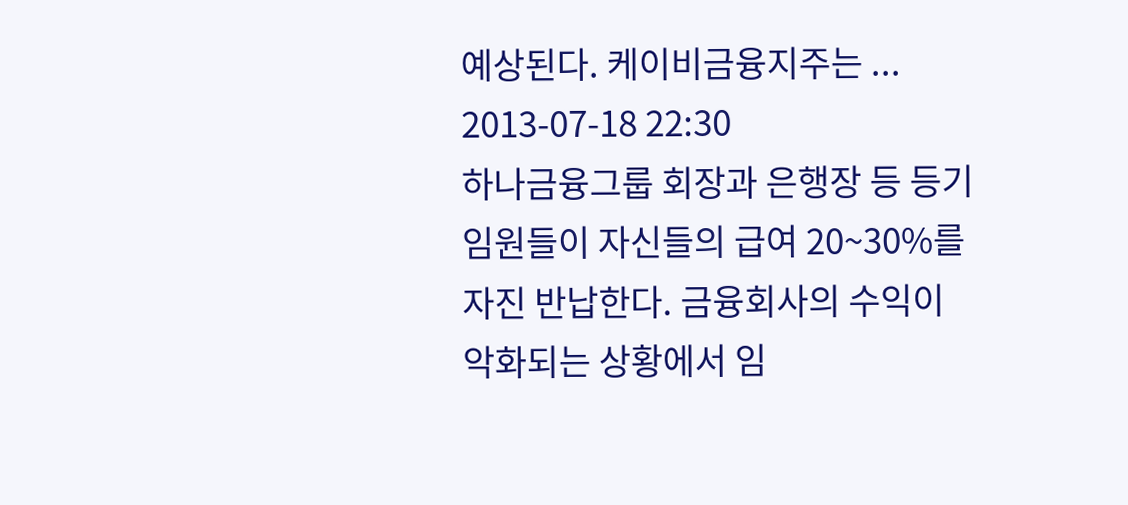예상된다. 케이비금융지주는 ... 2013-07-18 22:30
하나금융그룹 회장과 은행장 등 등기임원들이 자신들의 급여 20~30%를 자진 반납한다. 금융회사의 수익이 악화되는 상황에서 임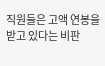직원들은 고액 연봉을 받고 있다는 비판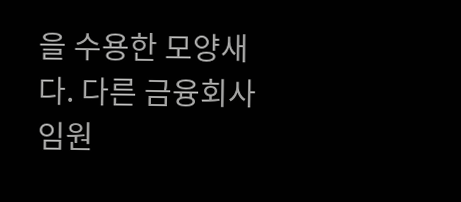을 수용한 모양새다. 다른 금융회사 임원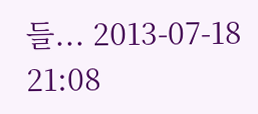들... 2013-07-18 21:08